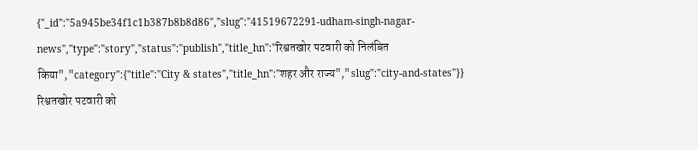{"_id":"5a945be34f1c1b387b8b8d86","slug":"41519672291-udham-singh-nagar-news","type":"story","status":"publish","title_hn":"रिश्वतखोर पटवारी को निलंबित किया","category":{"title":"City & states","title_hn":"शहर और राज्य","slug":"city-and-states"}}
रिश्वतखोर पटवारी को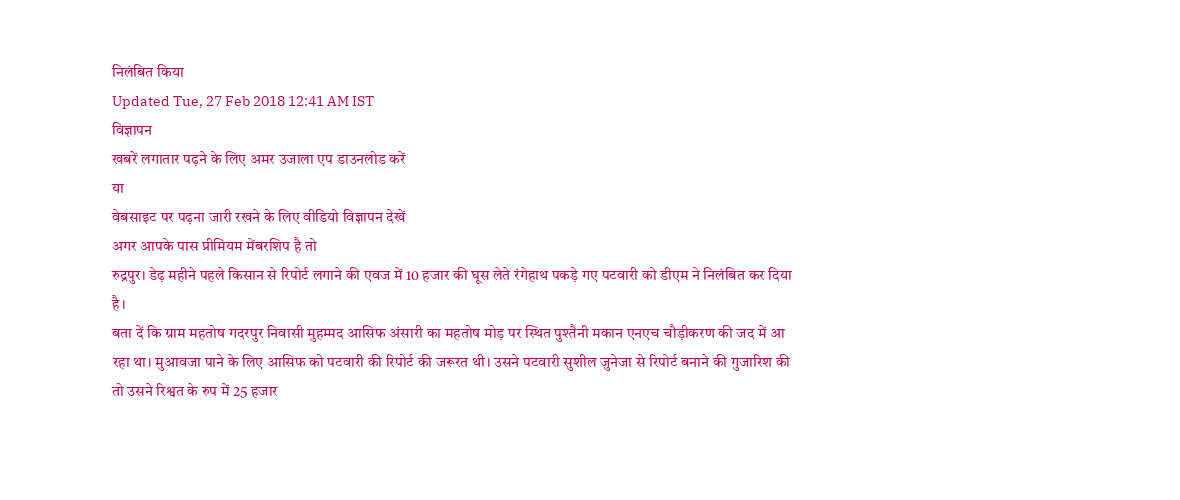निलंबित किया
Updated Tue, 27 Feb 2018 12:41 AM IST
विज्ञापन
खबरें लगातार पढ़ने के लिए अमर उजाला एप डाउनलोड करें
या
वेबसाइट पर पढ़ना जारी रखने के लिए वीडियो विज्ञापन देखें
अगर आपके पास प्रीमियम मेंबरशिप है तो
रुद्रपुर। डेढ़ महीने पहले किसान से रिपोर्ट लगाने की एवज में 10 हजार की घूस लेते रंगेहाथ पकड़े गए पटवारी को डीएम ने निलंबित कर दिया है।
बता दें कि ग्राम महतोष गदरपुर निवासी मुहम्मद आसिफ अंसारी का महतोष मोड़ पर स्थित पुश्तैनी मकान एनएच चौड़ीकरण की जद में आ रहा था। मुआवजा पाने के लिए आसिफ को पटवारी की रिपोर्ट की जरूरत थी। उसने पटवारी सुशील जुनेजा से रिपोर्ट बनाने की गुजारिश की तो उसने रिश्वत के रुप में 25 हजार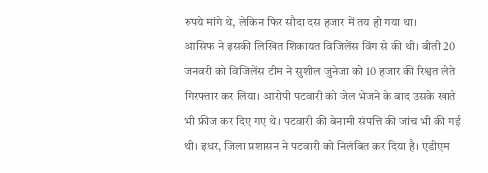रुपये मांगे थे, लेकिन फिर सौदा दस हजार में तय हो गया था।
आसिफ ने इसकी लिखित शिकायत विजिलेंस विंग से की थी। बीती 20 जनवरी को विजिलेंस टीम ने सुशील जुनेजा को 10 हजार की रिश्वत लेते गिरफ्तार कर लिया। आरोपी पटवारी को जेल भेजने के बाद उसके खाते भी फ्रीज कर दिए गए थे। पटवारी की बेनामी संपत्ति की जांच भी की गई थी। इधर, जिला प्रशासन ने पटवारी को निलंबित कर दिया है। एडीएम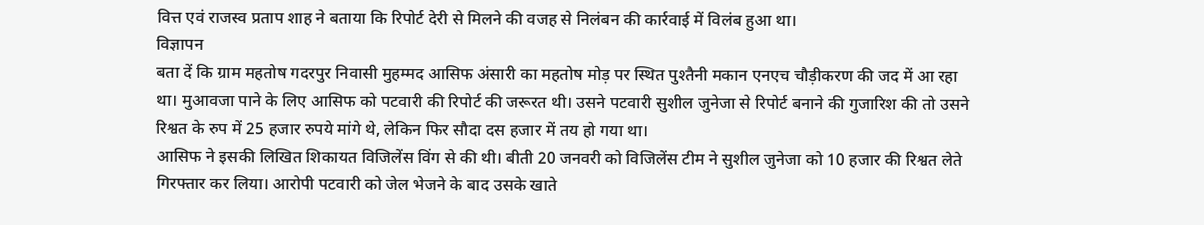वित्त एवं राजस्व प्रताप शाह ने बताया कि रिपोर्ट देरी से मिलने की वजह से निलंबन की कार्रवाई में विलंब हुआ था।
विज्ञापन
बता दें कि ग्राम महतोष गदरपुर निवासी मुहम्मद आसिफ अंसारी का महतोष मोड़ पर स्थित पुश्तैनी मकान एनएच चौड़ीकरण की जद में आ रहा था। मुआवजा पाने के लिए आसिफ को पटवारी की रिपोर्ट की जरूरत थी। उसने पटवारी सुशील जुनेजा से रिपोर्ट बनाने की गुजारिश की तो उसने रिश्वत के रुप में 25 हजार रुपये मांगे थे, लेकिन फिर सौदा दस हजार में तय हो गया था।
आसिफ ने इसकी लिखित शिकायत विजिलेंस विंग से की थी। बीती 20 जनवरी को विजिलेंस टीम ने सुशील जुनेजा को 10 हजार की रिश्वत लेते गिरफ्तार कर लिया। आरोपी पटवारी को जेल भेजने के बाद उसके खाते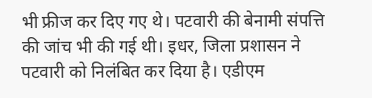भी फ्रीज कर दिए गए थे। पटवारी की बेनामी संपत्ति की जांच भी की गई थी। इधर, जिला प्रशासन ने पटवारी को निलंबित कर दिया है। एडीएम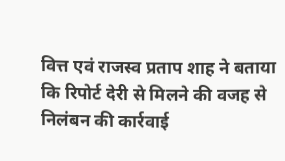वित्त एवं राजस्व प्रताप शाह ने बताया कि रिपोर्ट देरी से मिलने की वजह से निलंबन की कार्रवाई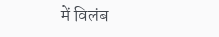में विलंब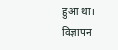हुआ था।
विज्ञापन